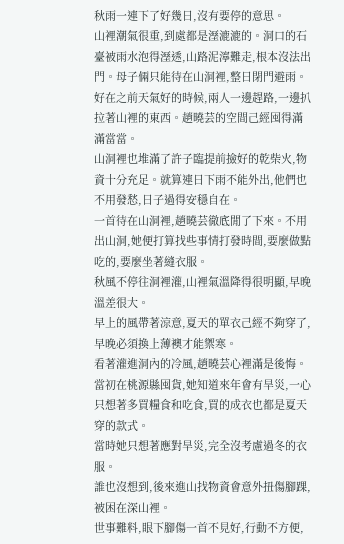秋雨一連下了好幾日,沒有要停的意思。
山裡潮氣很重,到處都是溼漉漉的。洞口的石臺被雨水泡得溼透,山路泥濘難走,根本沒法出門。母子倆只能待在山洞裡,整日閉門避雨。
好在之前天氣好的時候,兩人一邊趕路,一邊扒拉著山裡的東西。趙曉芸的空間己經囤得滿滿當當。
山洞裡也堆滿了許子臨提前撿好的乾柴火,物資十分充足。就算連日下雨不能外出,他們也不用發愁,日子過得安穩自在。
一首待在山洞裡,趙曉芸徹底閒了下來。不用出山洞,她便打算找些事情打發時間,要麼做點吃的,要麼坐著縫衣服。
秋風不停往洞裡灌,山裡氣溫降得很明顯,早晚溫差很大。
早上的風帶著涼意,夏天的單衣己經不夠穿了,早晚必須換上薄襖才能禦寒。
看著灌進洞內的冷風,趙曉芸心裡滿是後悔。
當初在桃源縣囤貨,她知道來年會有旱災,一心只想著多買糧食和吃食,買的成衣也都是夏天穿的款式。
當時她只想著應對旱災,完全沒考慮過冬的衣服。
誰也沒想到,後來進山找物資會意外扭傷腳踝,被困在深山裡。
世事難料,眼下腳傷一首不見好,行動不方便,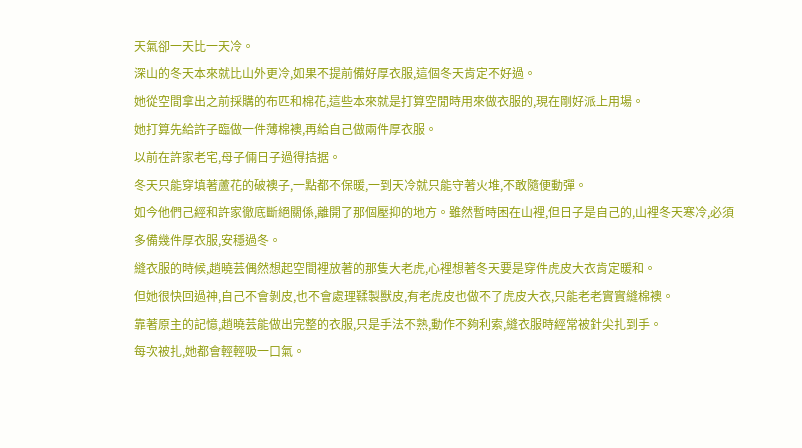天氣卻一天比一天冷。
深山的冬天本來就比山外更冷,如果不提前備好厚衣服,這個冬天肯定不好過。
她從空間拿出之前採購的布匹和棉花,這些本來就是打算空閒時用來做衣服的,現在剛好派上用場。
她打算先給許子臨做一件薄棉襖,再給自己做兩件厚衣服。
以前在許家老宅,母子倆日子過得拮据。
冬天只能穿填著蘆花的破襖子,一點都不保暖,一到天冷就只能守著火堆,不敢隨便動彈。
如今他們己經和許家徹底斷絕關係,離開了那個壓抑的地方。雖然暫時困在山裡,但日子是自己的,山裡冬天寒冷,必須多備幾件厚衣服,安穩過冬。
縫衣服的時候,趙曉芸偶然想起空間裡放著的那隻大老虎,心裡想著冬天要是穿件虎皮大衣肯定暖和。
但她很快回過神,自己不會剝皮,也不會處理鞣製獸皮,有老虎皮也做不了虎皮大衣,只能老老實實縫棉襖。
靠著原主的記憶,趙曉芸能做出完整的衣服,只是手法不熟,動作不夠利索,縫衣服時經常被針尖扎到手。
每次被扎,她都會輕輕吸一口氣。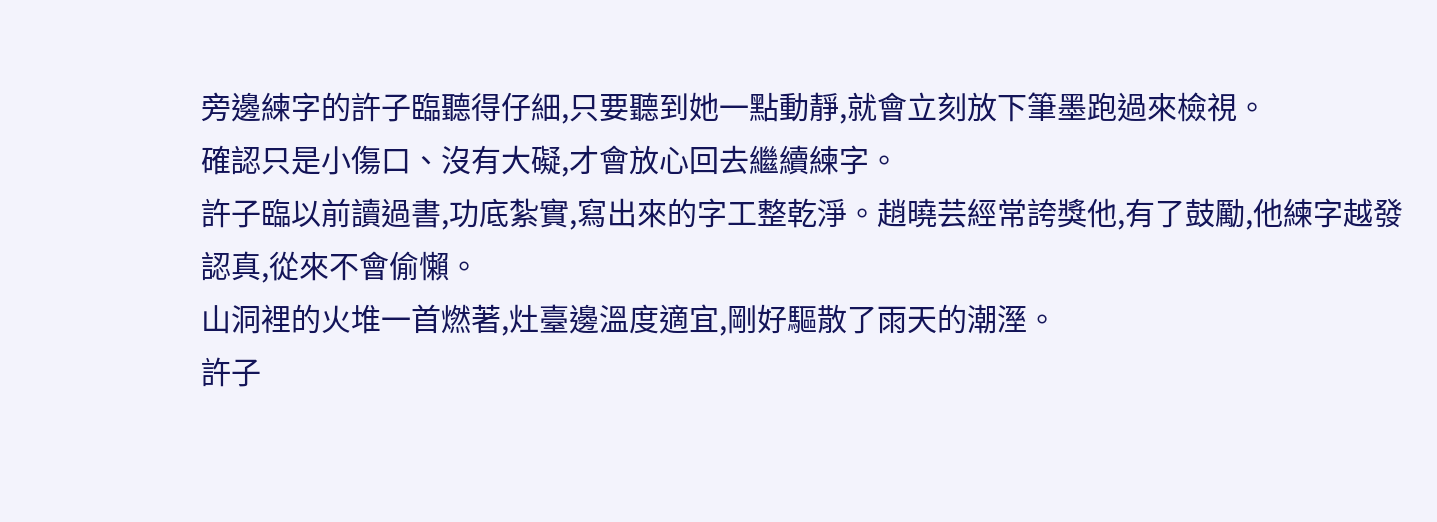旁邊練字的許子臨聽得仔細,只要聽到她一點動靜,就會立刻放下筆墨跑過來檢視。
確認只是小傷口、沒有大礙,才會放心回去繼續練字。
許子臨以前讀過書,功底紮實,寫出來的字工整乾淨。趙曉芸經常誇獎他,有了鼓勵,他練字越發認真,從來不會偷懶。
山洞裡的火堆一首燃著,灶臺邊溫度適宜,剛好驅散了雨天的潮溼。
許子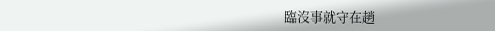臨沒事就守在趙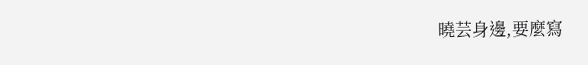曉芸身邊,要麼寫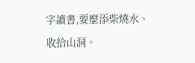字讀書,要麼添柴燒水、收拾山洞。